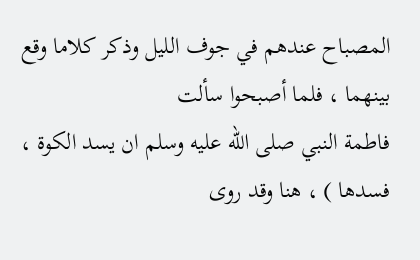المصباح عندهم في جوف الليل وذكر كلاما وقع بينهما ، فلما أصبحوا سألت
فاطمة النبي صلى الله عليه وسلم ان يسد الكوة ، فسدها ) ، هنا وقد روى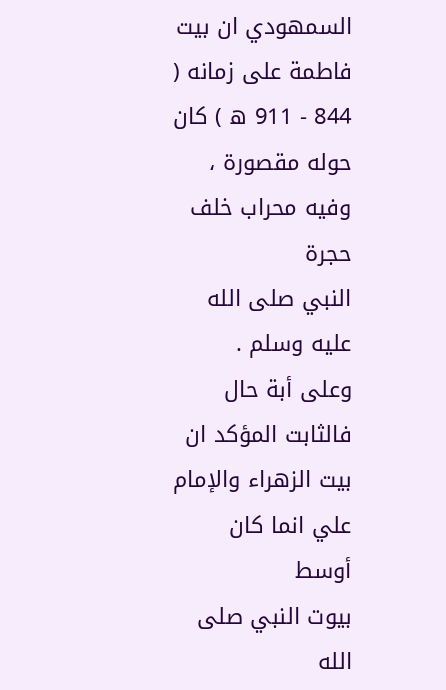السمهودي ان بيت
فاطمة على زمانه ( 844 - 911 ه ) كان حوله مقصورة ، وفيه محراب خلف حجرة
النبي صلى الله عليه وسلم .
وعلى أبة حال فالثابت المؤكد ان بيت الزهراء والإمام علي انما كان أوسط
بيوت النبي صلى الله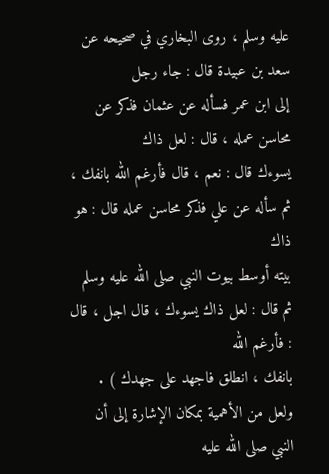عليه وسلم ، روى البخاري في صحيحه عن سعد بن عبيدة قال : جاء رجل
إلى ابن عمر فسأله عن عثمان فذكر عن محاسن عمله ، قال : لعل ذاك
يسوءك قال : نعم ، قال فأرغم الله بانفك ، ثم سأله عن علي فذكر محاسن عمله قال : هو ذاك
بيته أوسط بيوت النبي صلى الله عليه وسلم ثم قال : لعل ذاك يسوءك ، قال اجل ، قال : فأرغم الله
بانفك ، انطلق فاجهد على جهدك ) .
ولعل من الأهمية بمكان الإشارة إلى أن النبي صلى الله عليه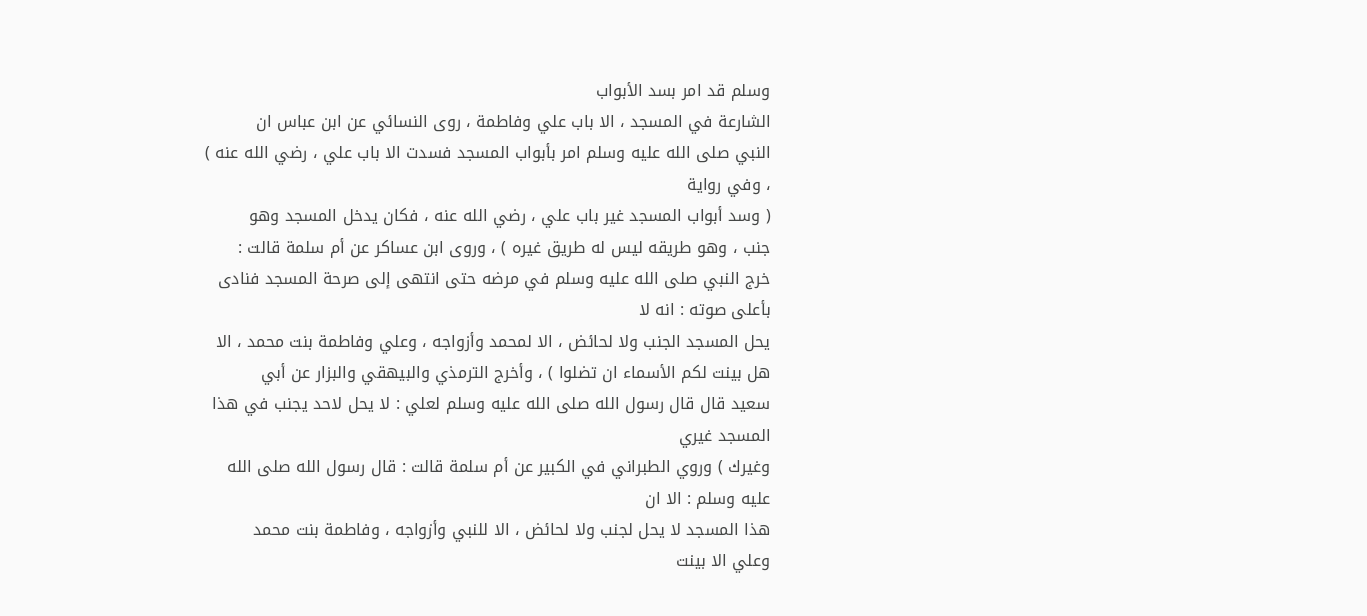وسلم قد امر بسد الأبواب
الشارعة في المسجد ، الا باب علي وفاطمة ، روى النسائي عن ابن عباس ان
النبي صلى الله عليه وسلم امر بأبواب المسجد فسدت الا باب علي ، رضي الله عنه ) ، وفي رواية
( وسد أبواب المسجد غير باب علي ، رضي الله عنه ، فكان يدخل المسجد وهو
جنب ، وهو طريقه ليس له طريق غيره ) ، وروى ابن عساكر عن أم سلمة قالت :
خرج النبي صلى الله عليه وسلم في مرضه حتى انتهى إلى صرحة المسجد فنادى بأعلى صوته : انه لا
يحل المسجد الجنب ولا لحائض ، الا لمحمد وأزواجه ، وعلي وفاطمة بنت محمد ، الا
هل بينت لكم الأسماء ان تضلوا ) ، وأخرج الترمذي والبيهقي والبزار عن أبي
سعيد قال قال رسول الله صلى الله عليه وسلم لعلي : لا يحل لاحد يجنب في هذا المسجد غيري
وغيرك ) وروي الطبراني في الكبير عن أم سلمة قالت : قال رسول الله صلى الله عليه وسلم : الا ان
هذا المسجد لا يحل لجنب ولا لحائض ، الا للنبي وأزواجه ، وفاطمة بنت محمد
وعلي الا بينت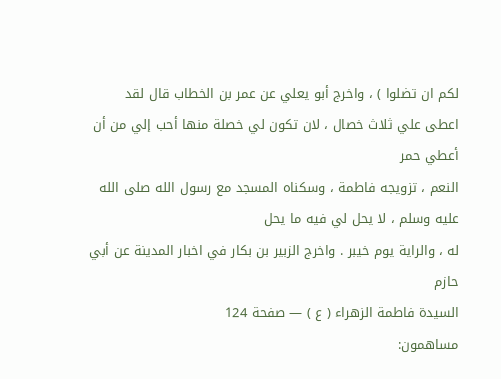لكم ان تضلوا ) ، واخرج أبو يعلي عن عمر بن الخطاب قال لقد
اعطى علي ثلاث خصال ، لان تكون لي خصلة منها أحب إلي من أن أعطي حمر
النعم ، تزويجه فاطمة ، وسكناه المسجد مع رسول الله صلى الله عليه وسلم ، لا يحل لي فيه ما يحل
له ، والراية يوم خيبر . واخرج الزبير بن بكار في اخبار المدينة عن أبي حازم
السيدة فاطمة الزهراء ( ع ) — صفحة 124
مساهمون: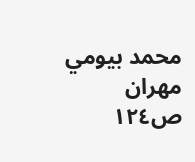محمد بيومي مهران
ص١٢٤